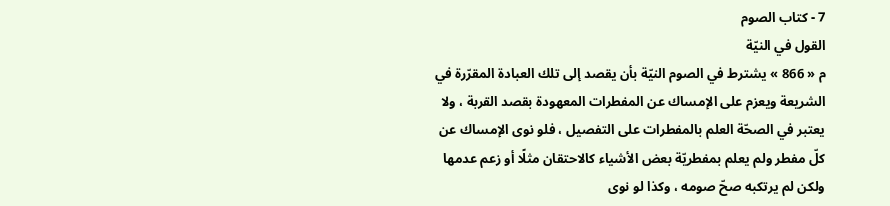7 - كتاب الصوم
القول في النيّة
م « 866 » يشترط في الصوم النيّة بأن يقصد إلى تلك العبادة المقرّرة في الشريعة ويعزم على الإمساك عن المفطرات المعهودة بقصد القربة ، ولا يعتبر في الصحّة العلم بالمفطرات على التفصيل ، فلو نوى الإمساك عن كلّ مفطر ولم يعلم بمفطريّة بعض الأشياء كالاحتقان مثلًا أو زعم عدمها ولكن لم يرتكبه صحّ صومه ، وكذا لو نوى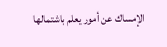الإمساك عن أمور يعلم باشتمالها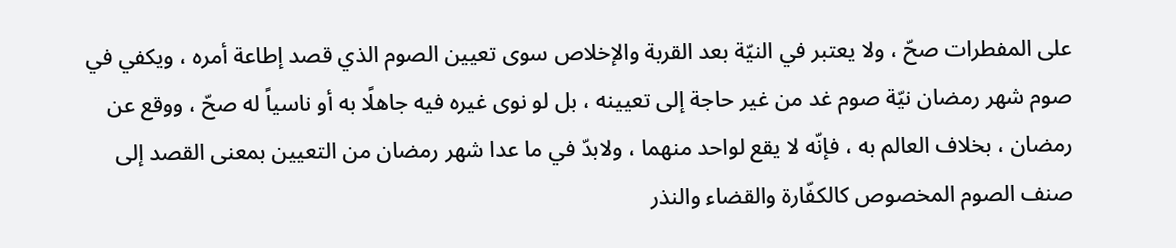على المفطرات صحّ ، ولا يعتبر في النيّة بعد القربة والإخلاص سوى تعيين الصوم الذي قصد إطاعة أمره ، ويكفي في صوم شهر رمضان نيّة صوم غد من غير حاجة إلى تعيينه ، بل لو نوى غيره فيه جاهلًا به أو ناسياً له صحّ ، ووقع عن رمضان ، بخلاف العالم به ، فإنّه لا يقع لواحد منهما ، ولابدّ في ما عدا شهر رمضان من التعيين بمعنى القصد إلى صنف الصوم المخصوص كالكفّارة والقضاء والنذر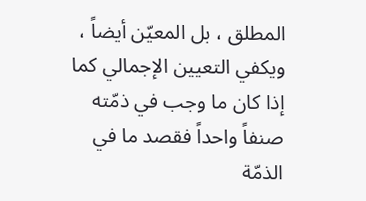المطلق ، بل المعيّن أيضاً ، ويكفي التعيين الإجمالي كما إذا كان ما وجب في ذمّته صنفاً واحداً فقصد ما في الذمّة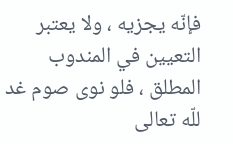فإنّه يجزيه ، ولا يعتبر التعيين في المندوب المطلق ، فلو نوى صوم غد للّه تعالى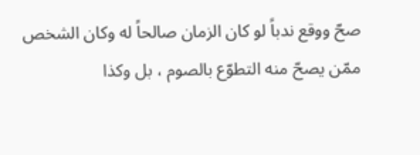صحّ ووقع ندباً لو كان الزمان صالحاً له وكان الشخص ممّن يصحّ منه التطوّع بالصوم ، بل وكذا